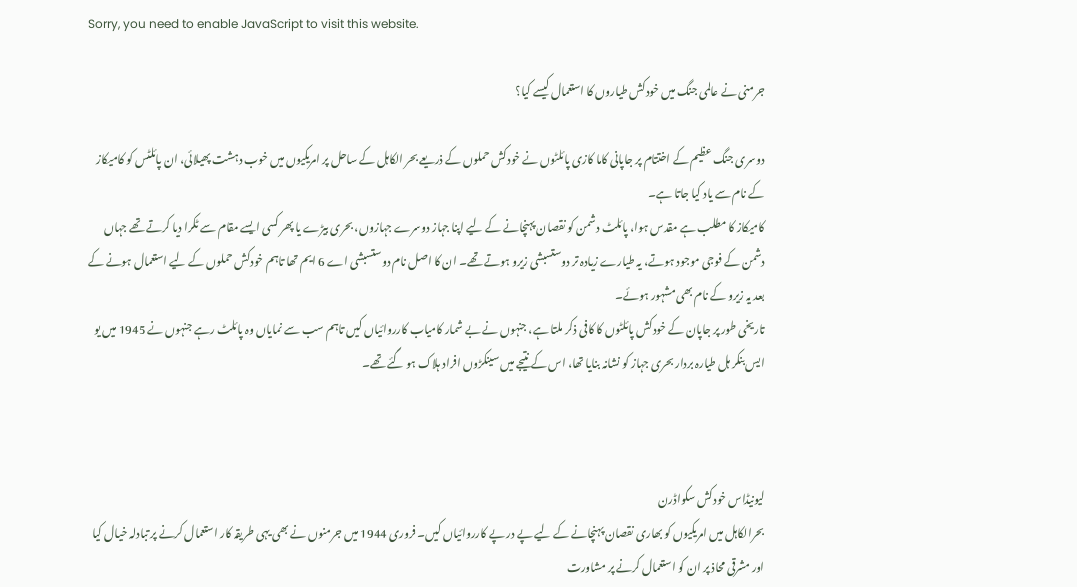Sorry, you need to enable JavaScript to visit this website.

جرمنی نے عالمی جنگ میں خودکش طیاروں کا استعمال کیسے کیا؟

دوسری جنگ عظیم کے اختتام پر جاپانی کاما کازی پائلٹوں نے خودکش حملوں کے ذریعے بحر الکاہل کے ساحل پر امریکیوں میں خوب دہشت پھیلائی، ان پائلٹس کو کامیکاز کے نام سے یاد کیا جاتا ہے۔
کامیکاز کا مطلب ہے مقدس ہوا، پائلٹ دشمن کو نقصان پہنچانے کے لیے اپنا جہاز دوسرے جہازوں، بحری بیڑے یا پھر کسی ایسے مقام سے ٹکرا دیا کرتے تھے جہاں دشمن کے فوجی موجود ہوتے، یہ طیارے زیادہ تر دوستسبشی زیرو ہوتے تھے۔ ان کا اصل نام دوستسبشی اے 6 ایم تھا تاہم خودکش حملوں کے لیے استعمال ہونے کے بعد یہ زیرو کے نام بھی مشہور ہوئے۔
تاریخی طور پر جاپان کے خودکش پائلٹوں کا کافی ذکر ملتا ہے، جنہوں نے بے شمار کامیاب کارروائیاں کیں تاہم سب سے نمایاں وہ پائلٹ رہے جنہوں نے 1945 میں یو ایس بنکر ہل طیارہ بردار بحری جہاز کو نشانہ بنایا تھا، اس کے نتیجے میں سینکڑوں افراد ہلاک ہو گئے تھے۔



لیونیڈاس خودکش سکواڈرن
بحرالکاہل میں امریکیوں کو بھاری نقصان پہنچانے کے لیے پے در پے کارروائیاں کیں۔ فروری 1944 میں جرمنوں نے بھی یہی طریقہ کار استعمال کرنے پر تبادلہ خیال کیا اور مشرقی محاذ پر ان کو استعمال کرنے پر مشاورت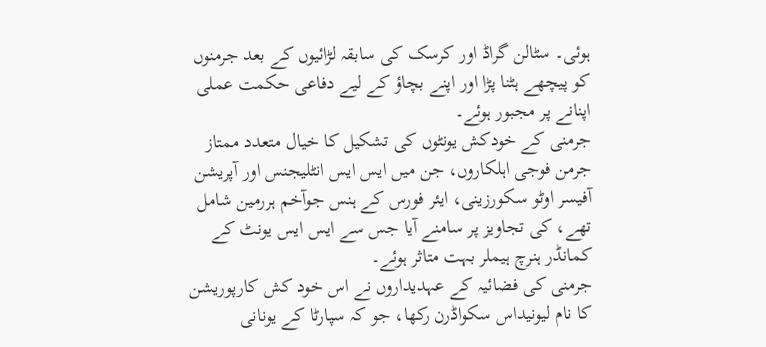ہوئی۔ سٹالن گراڈ اور کرسک کی سابقہ لڑائیوں کے بعد جرمنوں کو پیچھے ہٹنا پڑا اور اپنے بچاؤ کے لیے دفاعی حکمت عملی اپنانے پر مجبور ہوئے۔
جرمنی کے خودکش یونٹوں کی تشکیل کا خیال متعدد ممتاز جرمن فوجی اہلکاروں، جن میں ایس ایس انٹلیجنس اور آپریشن آفیسر اوٹو سکورزینی، ایئر فورس کے ہنس جوآخم ہررمین شامل تھے، کی تجاویز پر سامنے آیا جس سے ایس ایس یونٹ کے کمانڈر ہنرچ ہیملر بہت متاثر ہوئے۔
جرمنی کی فضائیہ کے عہدیداروں نے اس خود کش کارپوریشن کا نام لیونیداس سکواڈرن رکھا، جو کہ سپارٹا کے یونانی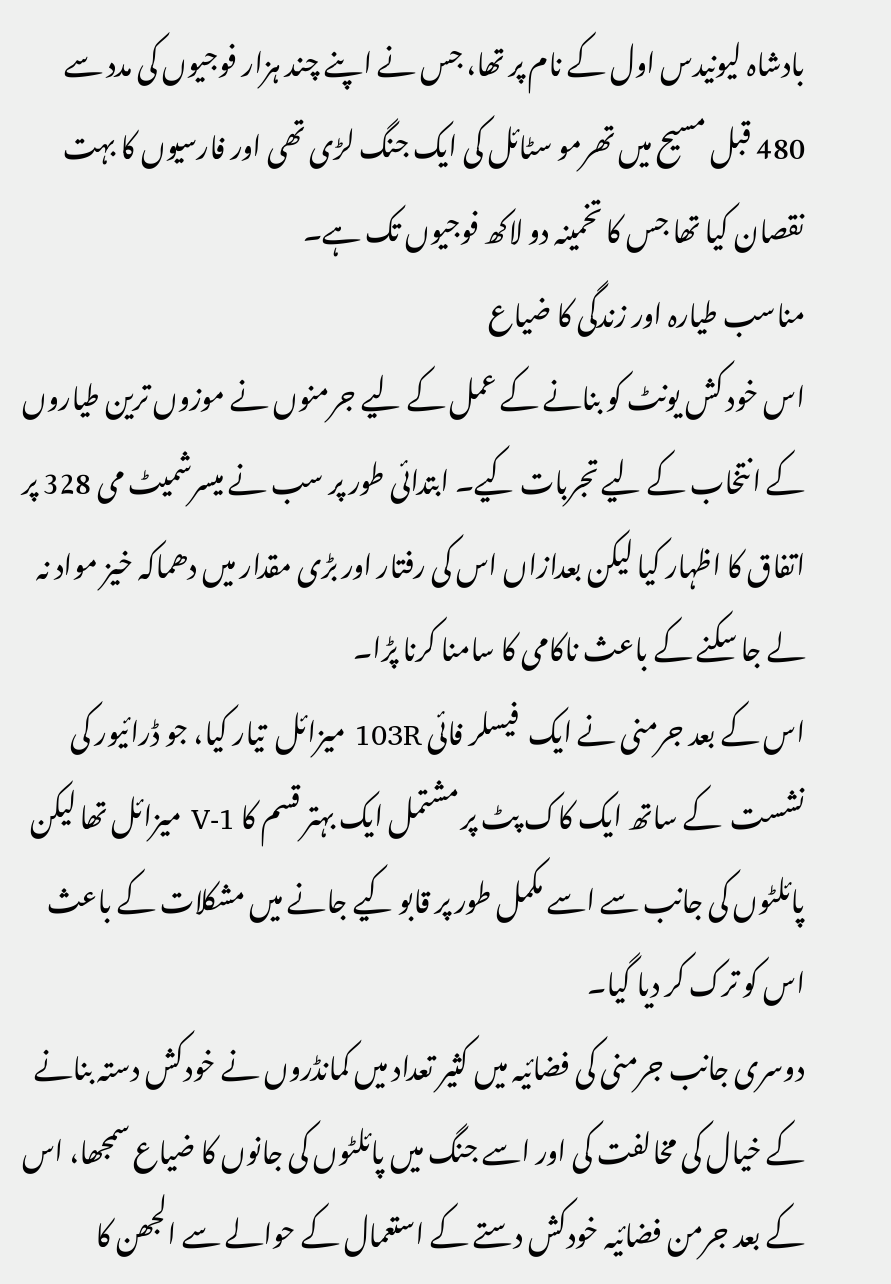بادشاہ لیونیدس اول کے نام پر تھا، جس نے اپنے چند ہزار فوجیوں کی مدد سے 480 قبل مسیح میں تھرمو سٹائل کی ایک جنگ لڑی تھی اور فارسیوں کا بہت نقصان کیا تھا جس کا تخمینہ دو لاکھ فوجیوں تک ہے۔
مناسب طیارہ اور زندگی کا ضیاع
اس خود کش یونٹ کو بنانے کے عمل کے لیے جرمنوں نے موزوں ترین طیاروں کے انتخاب کے لیے تجربات کیے۔ ابتدائی طور پر سب نے میسرشمیٹ می 328 پر اتفاق کا اظہار کیا لیکن بعدازاں اس کی رفتار اور بڑی مقدار میں دھماکہ خیز مواد نہ لے جا سکنے کے باعث ناکامی کا سامنا کرنا پڑا۔
اس کے بعد جرمنی نے ایک  فیسلر فائی 103R میزائل  تیار کیا، جو ڈرائیور کی نشست  کے ساتھ ایک کاک پٹ پر مشتمل ایک بہتر قسم کا V-1 میزائل تھا لیکن پائلٹوں کی جانب سے اسے مکمل طور پر قابو کیے جانے میں مشکلات کے باعث اس کو ترک کر دیا گیا۔
دوسری جانب جرمنی کی فضائیہ میں کثیر تعداد میں کمانڈروں نے خودکش دستہ بنانے کے خیال کی مخالفت کی اور اسے جنگ میں پائلٹوں کی جانوں کا ضیاع سمجھا، اس کے بعد جرمن فضائیہ خودکش دستے کے استعمال کے حوالے سے الجھن کا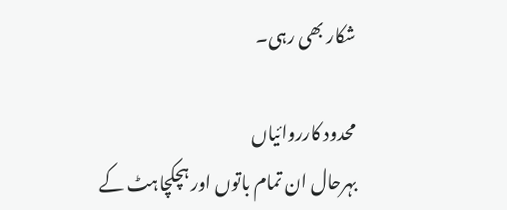شکار بھی رہی۔

محدود کارروائیاں
بہرحال ان تمام باتوں اور ہچکچاہٹ کے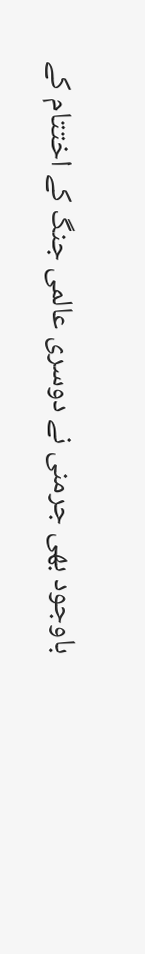باوجود بھی جرمنی نے دوسری عالمی جنگ کے اختتام کے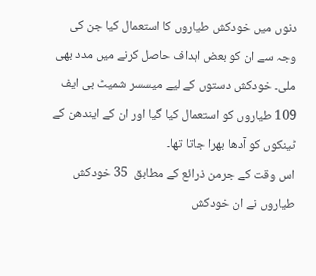دنوں میں خودکش طیاروں کا استعمال کیا جن کی وجہ سے ان کو بعض اہداف حاصل کرنے میں مدد بھی ملی۔ خودکش دستوں کے لیے میسسر شمیٹ بی ایف 109 طیاروں کو استعمال کیا گیا اور ان کے ایندھن کے ٹینکوں کو آدھا بھرا جاتا تھا۔
اس وقت کے جرمن ذرائع کے مطابق  35 خودکش طیاروں نے ان خودکش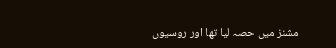مشنز میں حصہ لیا تھا اور روسیوں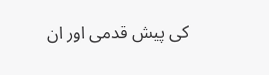کی پیش قدمی اور ان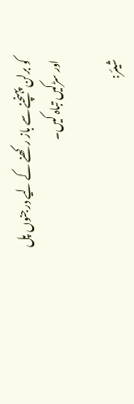کو برلن پہنچنے سے باز رکھنے کے لیے درجنوں پل اور سڑکیں تباہ کیں۔

شیئر: